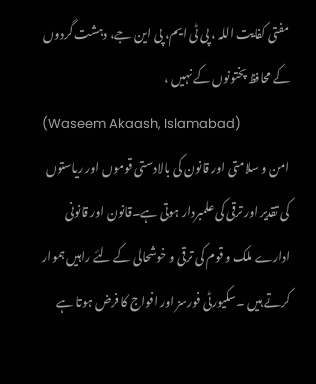مفتی کفایت اللہ ، پی ٹی ایم، پی این جے، دہشت گردوں کے محافظ پختونوں کے نہیں ،
(Waseem Akaash, Islamabad)
امن و سلامتی اور قانون کی بالادستی قوموں اور ریاستوں کی تقدیر اور ترقی کی علمبردار ہوتی ہے۔قانون اور قانونی ادارے ملک و قوم کی ترقی و خوشحالی کے لئے راہیں ہموار کرتے ہیں ۔سکیورٹی فورسز اور افواج کا فرض ہوتا ہے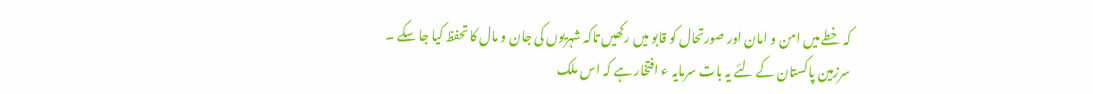کہ خطے میں امن و امان اور صورتحال کو قابو میں رکھیں تاکہ شہریوں کی جان و مال کا تحفظ کیا جا سکے ۔ سرزمین پاکستان کے لئے یہ بات سرمایہ ء افتخار ہے کہ اس ملک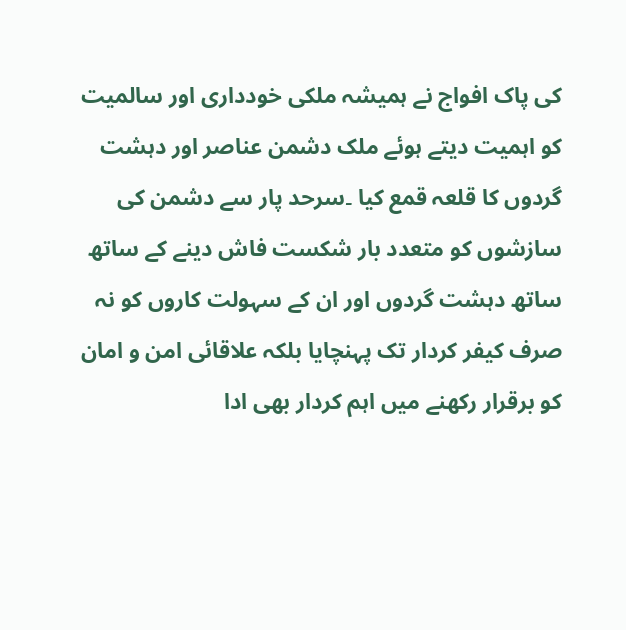کی پاک افواج نے ہمیشہ ملکی خودداری اور سالمیت کو اہمیت دیتے ہوئے ملک دشمن عناصر اور دہشت گردوں کا قلعہ قمع کیا ۔سرحد پار سے دشمن کی سازشوں کو متعدد بار شکست فاش دینے کے ساتھ ساتھ دہشت گردوں اور ان کے سہولت کاروں کو نہ صرف کیفر کردار تک پہنچایا بلکہ علاقائی امن و امان کو برقرار رکھنے میں اہم کردار بھی ادا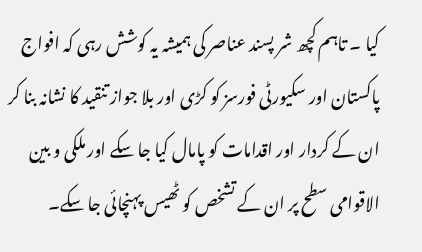کیا ۔ تاہم کچھ شر پسند عناصر کی ہمیشہ یہ کوشش رہی کہ افواج پاکستان اور سکیورٹی فورسز کو کڑی اور بلا جواز تنقید کا نشانہ بنا کر ان کے کردار اور اقدامات کو پامال کیا جا سکے اور ملکی و بین الاقوامی سطح پر ان کے تشخص کو ٹھیس پہنچائی جا سکے۔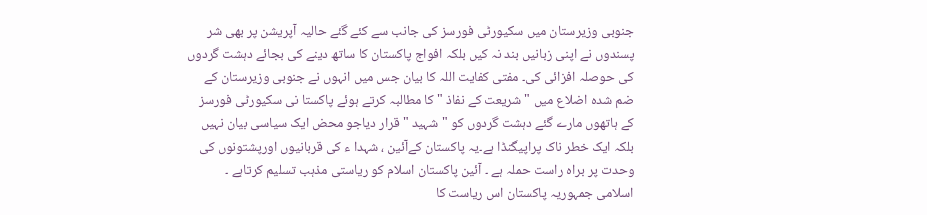جنوبی وزیرستان میں سکیورٹی فورسز کی جانب سے کئے گئے حالیہ آپریشن پر بھی شر پسندوں نے اپنی زبانیں بند نہ کیں بلکہ افواج پاکستان کا ساتھ دینے کی بجائے دہشت گردوں کی حوصلہ افزائی کی۔ مفتی کفایت اللہ کا بیان جس میں انہوں نے جنوبی وزیرستان کے ضم شدہ اضلاع میں " شریعت کے نفاذ " کا مطالبہ کرتے ہوئے پاکستا نی سکیورٹی فورسز کے ہاتھوں مارے گئے دہشت گردوں کو "شہید " قرار دیاجو محض ایک سیاسی بیان نہیں بلکہ ایک خطر ناک پراپیگنڈا ہے۔یہ پاکستان کےآئین ، شہدا ء کی قربانیوں اورپشتونوں کی وحدت پر براہ راست حملہ ہے ۔ آئین پاکستان اسلام کو ریاستی مذہب تسلیم کرتاہے ۔ اسلامی جمہوریہ پاکستان اس ریاست کا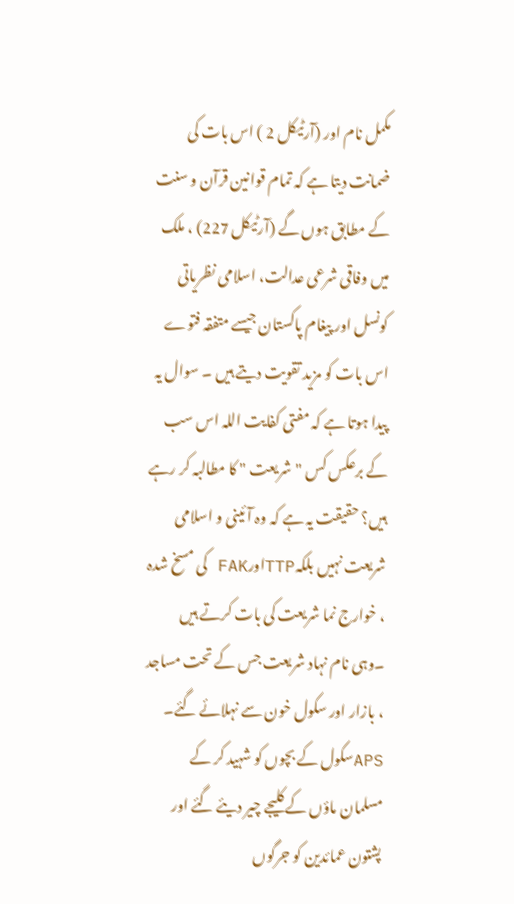مکمل نام اور (آرٹیکل 2 ) اس بات کی ضمانت دیتا ہے کہ تمام قوانین قرآن و سنت کے مطابق ہوں گے (آرٹیکل 227) ، ملک میں وفاقی شرعی عدالت، اسلامی نظریاتی کونسل اور پیغام پاکستان جیسے متفقہ فتوے اس بات کو مزید تقویت دیتے ہیں ۔ سوال یہ پیدا ہوتا ہے کہ مفتی کفایت اللہ اس سب کے برعکس کس "شریعت " کا مطالبہ کر رہے ہیں؟ حقیقت یہ ہے کہ وہ آئینی و اسلامی شریعت نہیں بلکہTTPاورFAK کی مسخ شدہ ، خوارج نما شریعت کی بات کرتے ہیں ۔وہی نام نہاد شریعت جس کے تحت مساجد ، بازار اور سکول خون سے نہلائے گئے۔ APSسکول کے بچوں کو شہید کر کے مسلمان ماؤں کے کلیجے چیر دیئے گئے اور پشتون عمائدین کو جرگوں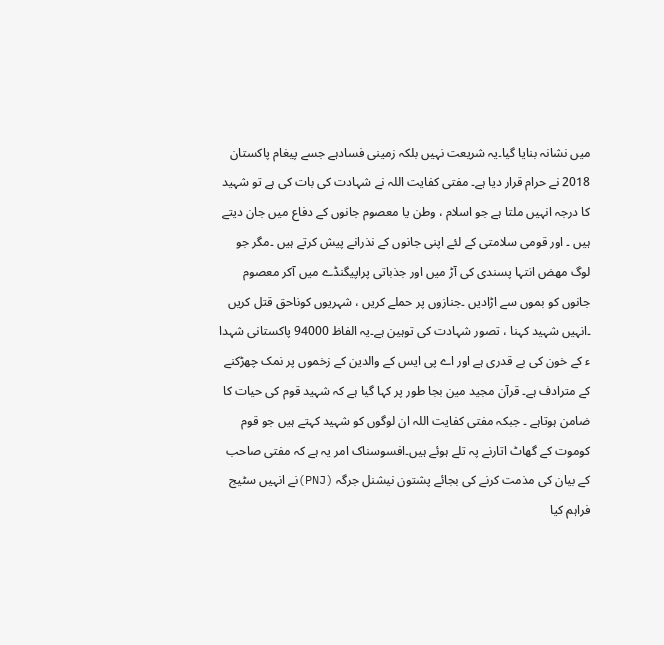میں نشانہ بنایا گیا۔یہ شریعت نہیں بلکہ زمینی فسادہے جسے پیغام پاکستان 2018 نے حرام قرار دیا ہے۔ مفتی کفایت اللہ نے شہادت کی بات کی ہے تو شہید کا درجہ انہیں ملتا ہے جو اسلام ، وطن یا معصوم جانوں کے دفاع میں جان دیتے ہیں ۔ اور قومی سلامتی کے لئے اپنی جانوں کے نذرانے پیش کرتے ہیں ۔مگر جو لوگ مھض انتہا پسندی کی آڑ میں اور جذباتی پراپیگنڈے میں آکر معصوم جانوں کو بموں سے اڑادیں ۔جنازوں پر حملے کریں ، شہریوں کوناحق قتل کریں ۔انہیں شہید کہنا ، تصور شہادت کی توہین ہے۔یہ الفاظ 94000 پاکستانی شہدا ء کے خون کی بے قدری ہے اور اے پی ایس کے والدین کے زخموں پر نمک چھڑکنے کے مترادف ہے۔ قرآن مجید مین بجا طور پر کہا گیا ہے کہ شہید قوم کی حیات کا ضامن ہوتاہے ۔ جبکہ مفتی کفایت اللہ ان لوگوں کو شہید کہتے ہیں جو قوم کوموت کے گھاٹ اتارنے پہ تلے ہوئے ہیں۔افسوسناک امر یہ ہے کہ مفتی صاحب کے بیان کی مذمت کرنے کی بجائے پشتون نیشنل جرگہ (PNJ)نے انہیں سٹیج فراہم کیا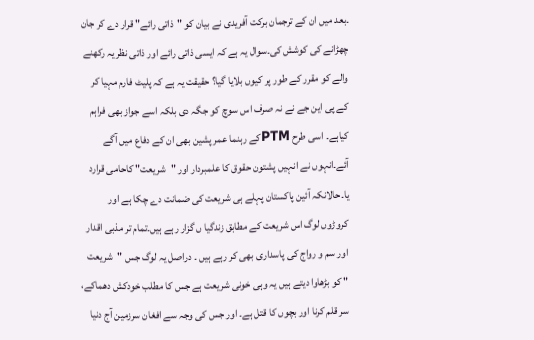۔بعد میں ان کے ترجمان برکت آفریدی نے بیان کو "ذاتی رائے" قرار دے کر جان چھڑانے کی کوشش کی۔سوال یہ ہے کہ ایسی ذاتی رائے اور ذاتی نظریہ رکھنے والے کو مقرر کے طور پر کیوں بلایا گیا؟ حقیقت یہ ہے کہ پلیٹ فارم مہیا کر کے پی این جے نے نہ صرف اس سوچ کو جگہ دی بلکہ اسے جواز بھی فراہم کیاہے۔ اسی طرح PTMکے رہنما عمر پشین بھی ان کے دفاع میں آگے آئے۔انہوں نے انہیں پشتون حقوق کا علمبردار اور "شریعت" کاحامی قرارد یا۔حالانکہ آئین پاکستان پہلے ہی شریعت کی ضمانت دے چکا ہے اور کروڑوں لوگ اس شریعت کے مطابق زندگیا ں گزار رہے ہیں۔تمام تر مذبی اقدار اور سم و رواج کی پاسداری بھی کر رہے ہیں ۔ دراصل یہ لوگ جس "شریعت " کو بڑھاوا دیتے ہیں یہ وہی خونی شریعت ہے جس کا مطلب خودکش دھماکے، سر قلم کرنا اور بچوں کا قتل ہے۔ اور جس کی وجہ سے افغان سرزمین آج دنیا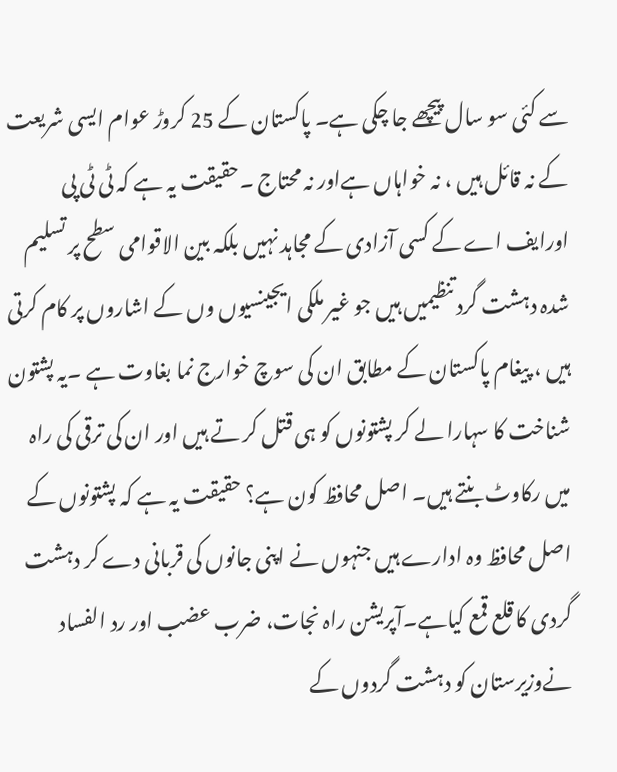سے کئی سو سال پیچھے جا چکی ہے۔ پاکستان کے 25 کروڑ عوام ایسی شریعت کے نہ قائل ہیں ، نہ خواہاں ہےاور نہ محتاج ۔حقیقت یہ ہے کہ ٹی ٹی پی اورایف اے کے کسی آزادی کے مجاہد نہیں بلکہ بین الاقوامی سطح پر تسلیم شدہ دہشت گرد تنظیمیں ہیں جو غیر ملکی ایجینسیوں وں کے اشاروں پر کام کرتی ہیں ، پیغام پاکستان کے مطابق ان کی سوچ خوارج نما بغاوت ہے ۔یہ پشتون شناخت کا سہارا لے کر پشتونوں کو ہی قتل کر تے ہیں اور ان کی ترقی کی راہ میں رکاوٹ بنتے ہیں۔ اصل محافظ کون ہے؟ حقیقت یہ ہے کہ پشتونوں کے اصل محافظ وہ ادارے ہیں جنہوں نے اپنی جانوں کی قربانی دے کر دہشت گردی کا قلع قمع کیاہے۔آپریشن راہ نجات، ضرب عضب اور رد الفساد نےوزیرستان کو دہشت گردوں کے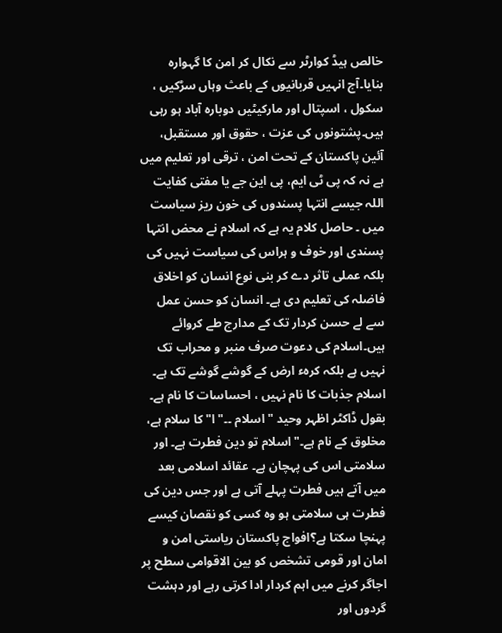خالص ہیڈ کوارٹر سے نکال کر امن کا گہوارہ بنایا۔آج انہیں قربانیوں کے باعث وہاں سڑکیں ، سکول ، اسپتال اور مارکیٹیں دوبارہ آباد ہو رہی ہیں۔پشتونوں کی عزت ، حقوق اور مستقبل، آئین پاکستان کے تحت امن ، ترقی اور تعلیم میں ہے نہ کہ پی ٹی ایم، پی این جے یا مفتی کفایت اللہ جیسے انتہا پسندوں کی خون ریز سیاست میں ۔ حاصل کلام یہ ہے کہ اسلام نے محض انتہا پسندی اور خوف و ہراس کی سیاست نہیں کی بلکہ عملی تاثر دے کر بنی نوع انسان کو اخلاق فاضلہ کی تعلیم دی ہے۔ انسان کو حسن عمل سے لے حسن کردار تک کے مدارج طے کروائے ہیں۔اسلام کی دعوت صرف منبر و محراب تک نہیں ہے بلکہ کرہء ارض کے گوشے گوشے تک ہے۔ اسلام جذبات کا نام نہیں ، احساسات کا نام ہے۔ بقول ڈاکٹر اظہر وحید " اسلام ۔۔"ا" کا سلام ہے، مخلوق کے نام ہے۔" اسلام تو دین فطرت ہے۔ اور سلامتی اس کی پہچان ہے۔ عقائد اسلامی بعد میں آتے ہیں فطرت پہلے آتی ہے اور جس دین کی فطرت ہی سلامتی ہو وہ کسی کو نقصان کیسے پہنچا سکتا ہے؟افواج پاکستان ریاستی امن و امان اور قومی تشخص کو بین الاقوامی سطح پر اجاگر کرنے میں اہم کردار ادا کرتی رہے اور دہشت گردوں اور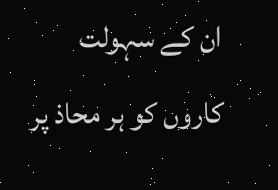ان کے سہولت کاروں کو ہر محاذ پر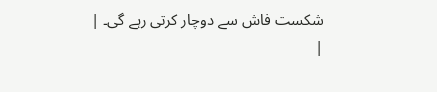شکست فاش سے دوچار کرتی رہے گی۔ |
|